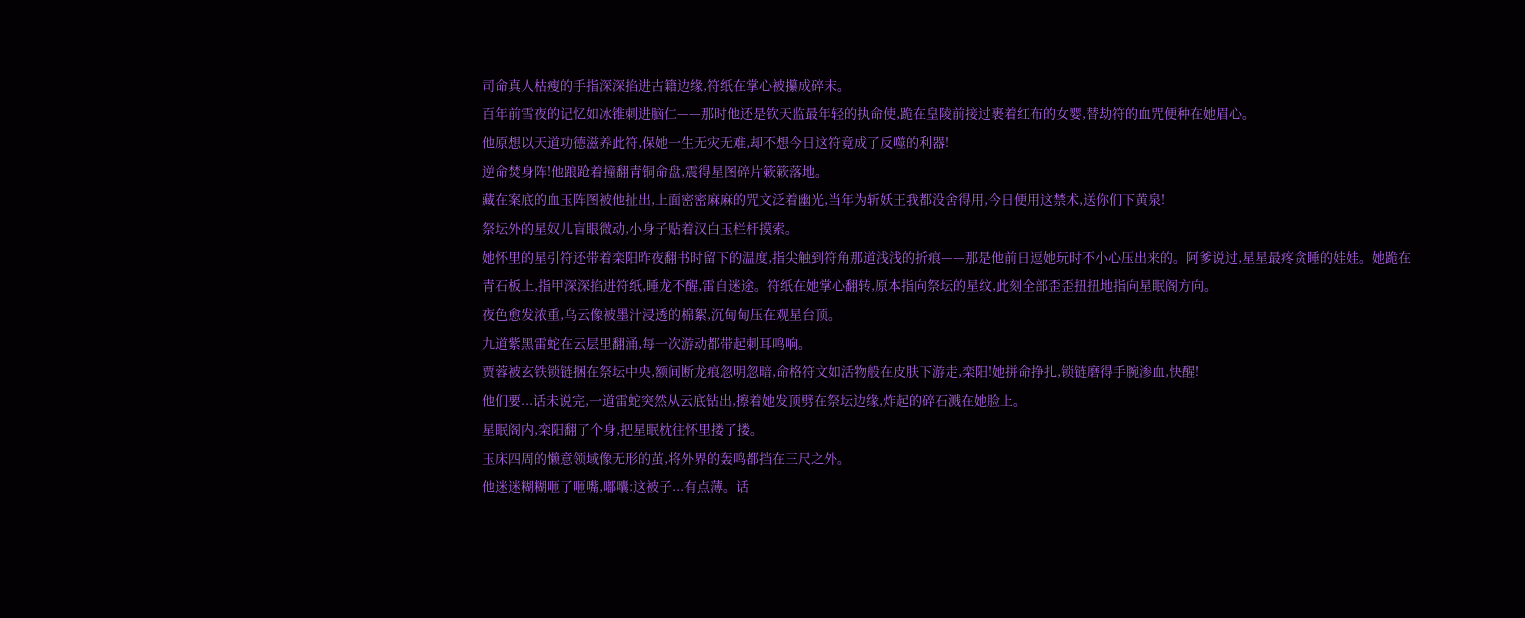司命真人枯瘦的手指深深掐进古籍边缘,符纸在掌心被攥成碎末。
百年前雪夜的记忆如冰锥刺进脑仁——那时他还是钦天监最年轻的执命使,跪在皇陵前接过裹着红布的女婴,替劫符的血咒便种在她眉心。
他原想以天道功德滋养此符,保她一生无灾无难,却不想今日这符竟成了反噬的利器!
逆命焚身阵!他踉跄着撞翻青铜命盘,震得星图碎片簌簌落地。
藏在案底的血玉阵图被他扯出,上面密密麻麻的咒文泛着幽光,当年为斩妖王我都没舍得用,今日便用这禁术,送你们下黄泉!
祭坛外的星奴儿盲眼微动,小身子贴着汉白玉栏杆摸索。
她怀里的星引符还带着栾阳昨夜翻书时留下的温度,指尖触到符角那道浅浅的折痕——那是他前日逗她玩时不小心压出来的。阿爹说过,星星最疼贪睡的娃娃。她跪在青石板上,指甲深深掐进符纸,睡龙不醒,雷自迷途。符纸在她掌心翻转,原本指向祭坛的星纹,此刻全部歪歪扭扭地指向星眠阁方向。
夜色愈发浓重,乌云像被墨汁浸透的棉絮,沉甸甸压在观星台顶。
九道紫黑雷蛇在云层里翻涌,每一次游动都带起刺耳鸣响。
贾蓉被玄铁锁链捆在祭坛中央,额间断龙痕忽明忽暗,命格符文如活物般在皮肤下游走,栾阳!她拼命挣扎,锁链磨得手腕渗血,快醒!
他们要...话未说完,一道雷蛇突然从云底钻出,擦着她发顶劈在祭坛边缘,炸起的碎石溅在她脸上。
星眠阁内,栾阳翻了个身,把星眠枕往怀里搂了搂。
玉床四周的懒意领域像无形的茧,将外界的轰鸣都挡在三尺之外。
他迷迷糊糊咂了咂嘴,嘟囔:这被子...有点薄。话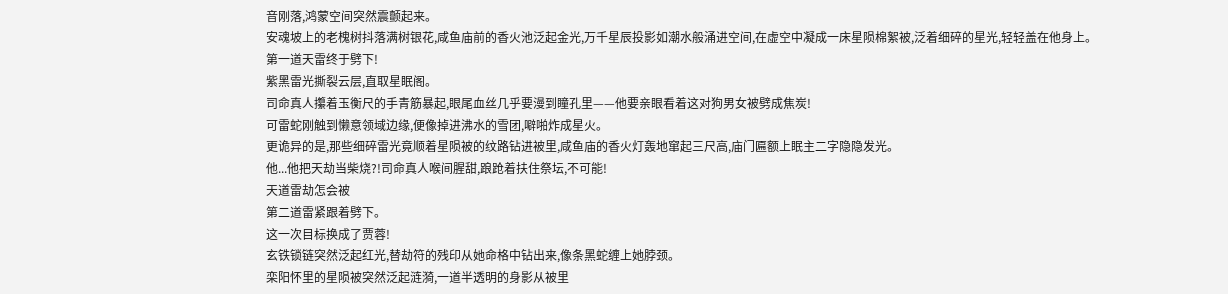音刚落,鸿蒙空间突然震颤起来。
安魂坡上的老槐树抖落满树银花,咸鱼庙前的香火池泛起金光,万千星辰投影如潮水般涌进空间,在虚空中凝成一床星陨棉絮被,泛着细碎的星光,轻轻盖在他身上。
第一道天雷终于劈下!
紫黑雷光撕裂云层,直取星眠阁。
司命真人攥着玉衡尺的手青筋暴起,眼尾血丝几乎要漫到瞳孔里——他要亲眼看着这对狗男女被劈成焦炭!
可雷蛇刚触到懒意领域边缘,便像掉进沸水的雪团,噼啪炸成星火。
更诡异的是,那些细碎雷光竟顺着星陨被的纹路钻进被里,咸鱼庙的香火灯轰地窜起三尺高,庙门匾额上眠主二字隐隐发光。
他...他把天劫当柴烧?!司命真人喉间腥甜,踉跄着扶住祭坛,不可能!
天道雷劫怎会被
第二道雷紧跟着劈下。
这一次目标换成了贾蓉!
玄铁锁链突然泛起红光,替劫符的残印从她命格中钻出来,像条黑蛇缠上她脖颈。
栾阳怀里的星陨被突然泛起涟漪,一道半透明的身影从被里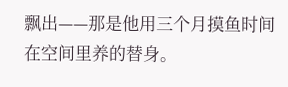飘出——那是他用三个月摸鱼时间在空间里养的替身。